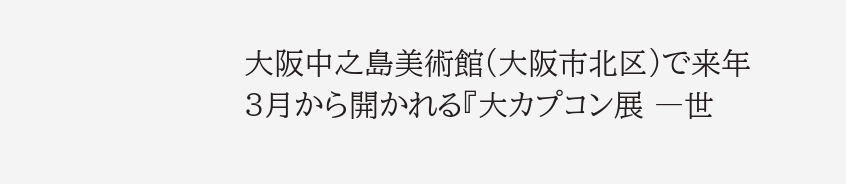大阪中之島美術館(大阪市北区)で来年3月から開かれる『大カプコン展 ―世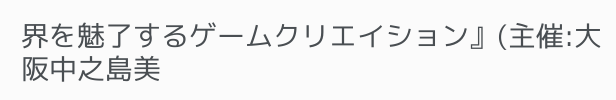界を魅了するゲームクリエイション』(主催:大阪中之島美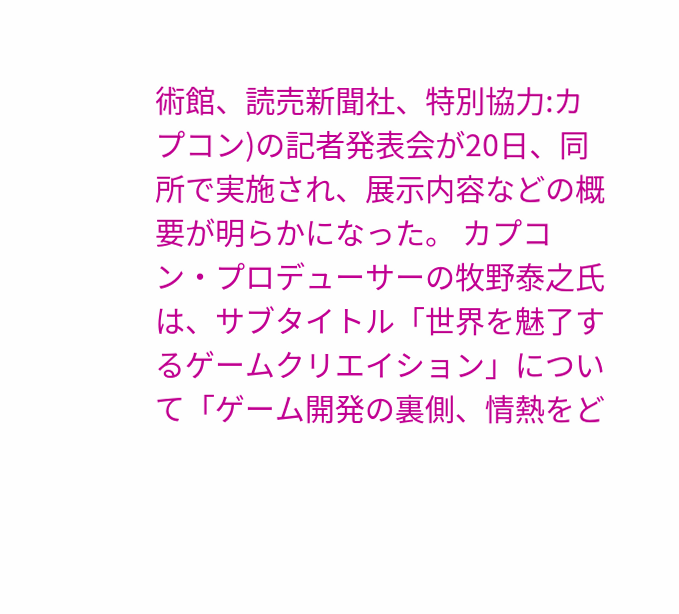術館、読売新聞社、特別協力:カプコン)の記者発表会が20日、同所で実施され、展示内容などの概要が明らかになった。 カプコン・プロデューサーの牧野泰之氏は、サブタイトル「世界を魅了するゲームクリエイション」について「ゲーム開発の裏側、情熱をど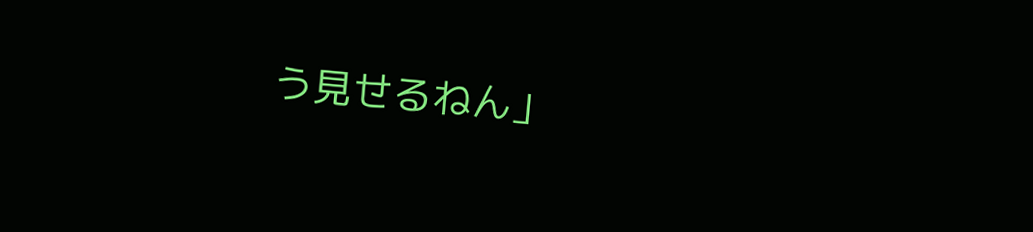う見せるねん」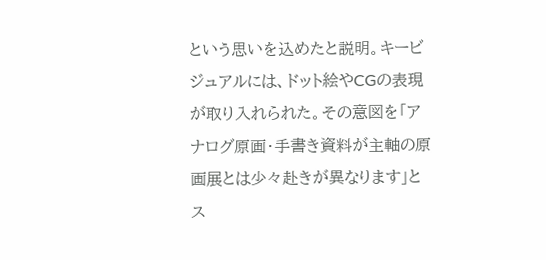という思いを込めたと説明。キービジュアルには、ドット絵やCGの表現が取り入れられた。その意図を「アナログ原画・手書き資料が主軸の原画展とは少々赴きが異なります」とス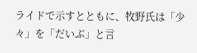ライドで示すとともに、牧野氏は「少々」を「だいぶ」と言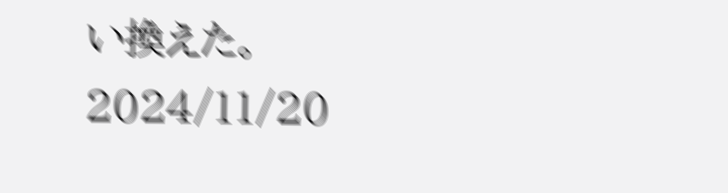い換えた。
2024/11/20